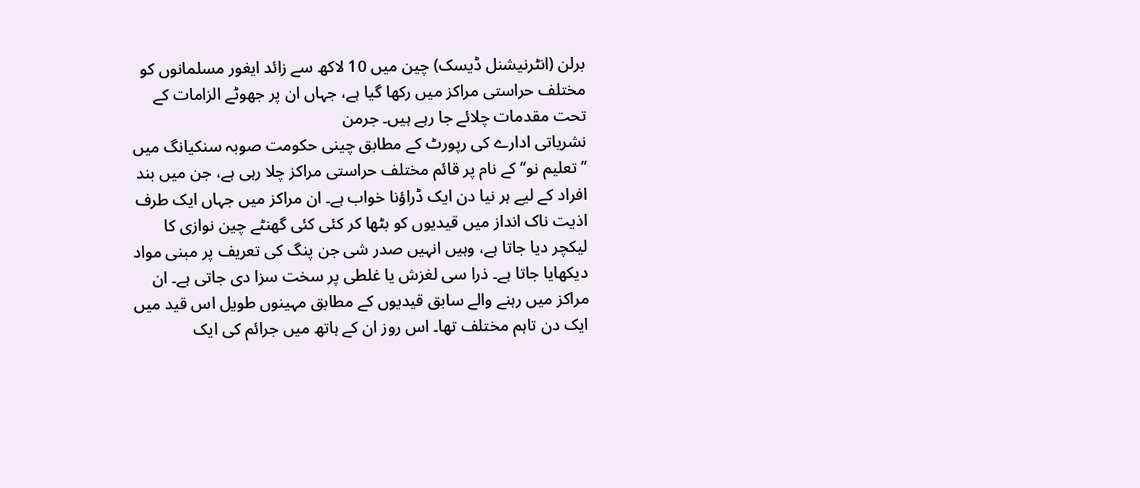برلن (انٹرنیشنل ڈیسک) چین میں 10 لاکھ سے زائد ایغور مسلمانوں کو مختلف حراستی مراکز میں رکھا گیا ہے، جہاں ان پر جھوٹے الزامات کے تحت مقدمات چلائے جا رہے ہیں۔ جرمن
نشریاتی ادارے کی رپورٹ کے مطابق چینی حکومت صوبہ سنکیانگ میں ’’تعلیم نو‘‘ کے نام پر قائم مختلف حراستی مراکز چلا رہی ہے، جن میں بند افراد کے لیے ہر نیا دن ایک ڈراؤنا خواب ہے۔ ان مراکز میں جہاں ایک طرف اذیت ناک انداز میں قیدیوں کو بٹھا کر کئی کئی گھنٹے چین نوازی کا لیکچر دیا جاتا ہے، وہیں انہیں صدر شی جن پنگ کی تعریف پر مبنی مواد دیکھایا جاتا ہے۔ ذرا سی لغزش یا غلطی پر سخت سزا دی جاتی ہے۔ ان مراکز میں رہنے والے سابق قیدیوں کے مطابق مہینوں طویل اس قید میں ایک دن تاہم مختلف تھا۔ اس روز ان کے ہاتھ میں جرائم کی ایک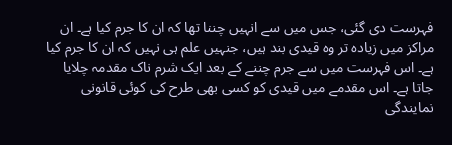فہرست دی گئی، جس میں سے انہیں چننا تھا کہ ان کا جرم کیا ہے۔ ان مراکز میں زیادہ تر وہ قیدی بند ہیں، جنہیں علم ہی نہیں کہ ان کا جرم کیا ہے۔ اس فہرست میں سے جرم چننے کے بعد ایک شرم ناک مقدمہ چلایا جاتا ہے۔ اس مقدمے میں قیدی کو کسی بھی طرح کی کوئی قانونی نمایندگی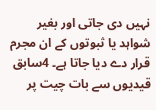نہیں دی جاتی اور بغیر شواہد یا ثبوتوں کے ان مجرم قرار دے دیا جاتا ہے۔ 4سابق قیدیوں سے بات چیت پر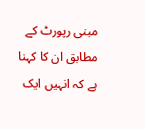مبنی رپورٹ کے مطابق ان کا کہنا ہے کہ انہیں ایک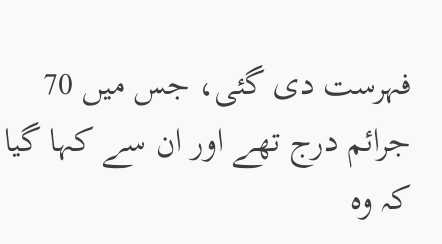فہرست دی گئی، جس میں 70 جرائم درج تھے اور ان سے کہا گیا کہ وہ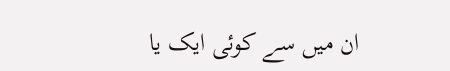ان میں سے کوئی ایک یا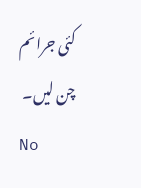کئی جرائم چن لیں۔
No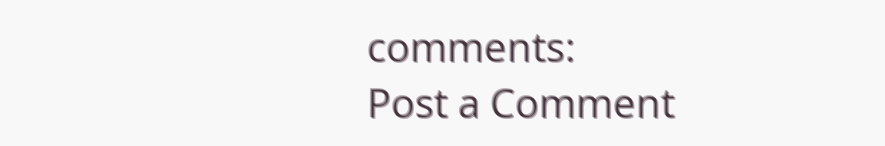comments:
Post a Comment